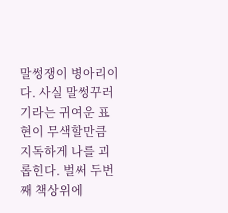말썽쟁이 병아리이다. 사실 말썽꾸러기라는 귀여운 표현이 무색할만큼 지독하게 나를 괴롭힌다. 벌써 두번째 책상위에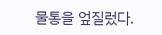물통을 엎질렀다.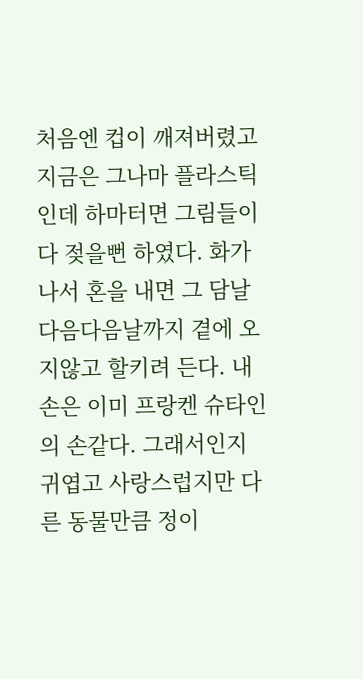처음엔 컵이 깨져버렸고 지금은 그나마 플라스틱인데 하마터면 그림들이 다 젖을뻔 하였다. 화가나서 혼을 내면 그 담날  다음다음날까지 곁에 오지않고 할키려 든다. 내 손은 이미 프랑켄 슈타인의 손같다. 그래서인지  귀엽고 사랑스럽지만 다른 동물만큼 정이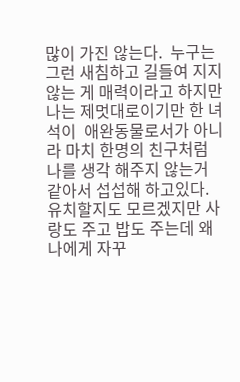많이 가진 않는다.  누구는 그런 새침하고 길들여 지지 않는 게 매력이라고 하지만  나는 제멋대로이기만 한 녀석이  애완동물로서가 아니라 마치 한명의 친구처럼  나를 생각 해주지 않는거 같아서 섭섭해 하고있다. 유치할지도 모르겠지만 사랑도 주고 밥도 주는데 왜 나에게 자꾸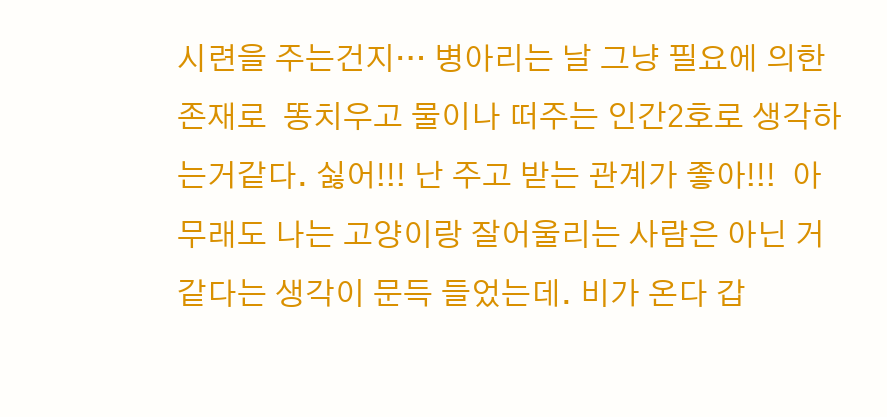시련을 주는건지… 병아리는 날 그냥 필요에 의한 존재로  똥치우고 물이나 떠주는 인간2호로 생각하는거같다. 싫어!!! 난 주고 받는 관계가 좋아!!!  아무래도 나는 고양이랑 잘어울리는 사람은 아닌 거같다는 생각이 문득 들었는데. 비가 온다 갑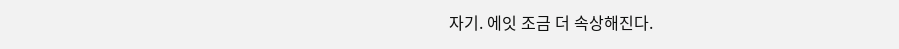자기. 에잇 조금 더 속상해진다.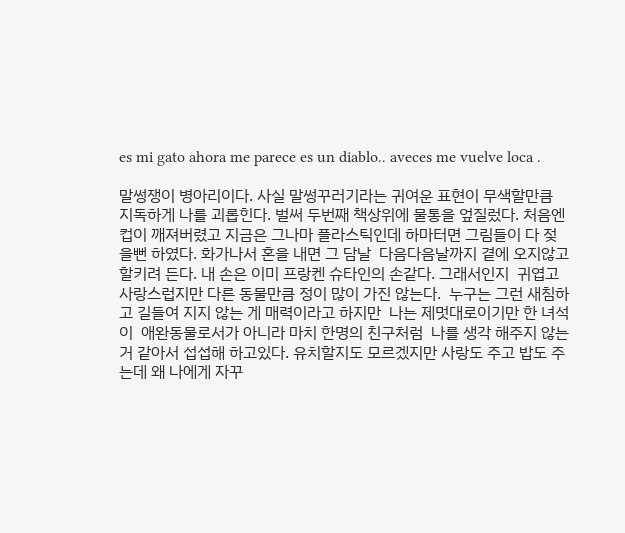es mi gato ahora me parece es un diablo.. aveces me vuelve loca .

말썽쟁이 병아리이다. 사실 말썽꾸러기라는 귀여운 표현이 무색할만큼 지독하게 나를 괴롭힌다. 벌써 두번째 책상위에 물통을 엎질렀다. 처음엔 컵이 깨져버렸고 지금은 그나마 플라스틱인데 하마터면 그림들이 다 젖을뻔 하였다. 화가나서 혼을 내면 그 담날  다음다음날까지 곁에 오지않고 할키려 든다. 내 손은 이미 프랑켄 슈타인의 손같다. 그래서인지  귀엽고 사랑스럽지만 다른 동물만큼 정이 많이 가진 않는다.  누구는 그런 새침하고 길들여 지지 않는 게 매력이라고 하지만  나는 제멋대로이기만 한 녀석이  애완동물로서가 아니라 마치 한명의 친구처럼  나를 생각 해주지 않는거 같아서 섭섭해 하고있다. 유치할지도 모르겠지만 사랑도 주고 밥도 주는데 왜 나에게 자꾸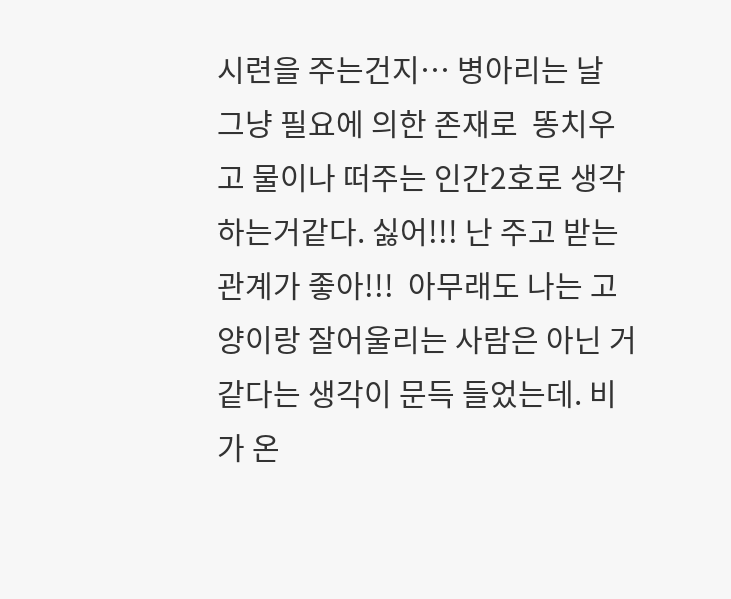시련을 주는건지… 병아리는 날 그냥 필요에 의한 존재로  똥치우고 물이나 떠주는 인간2호로 생각하는거같다. 싫어!!! 난 주고 받는 관계가 좋아!!!  아무래도 나는 고양이랑 잘어울리는 사람은 아닌 거같다는 생각이 문득 들었는데. 비가 온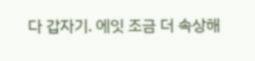다 갑자기. 에잇 조금 더 속상해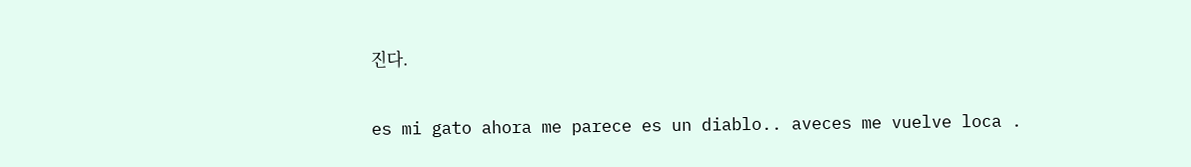진다.

es mi gato ahora me parece es un diablo.. aveces me vuelve loca .